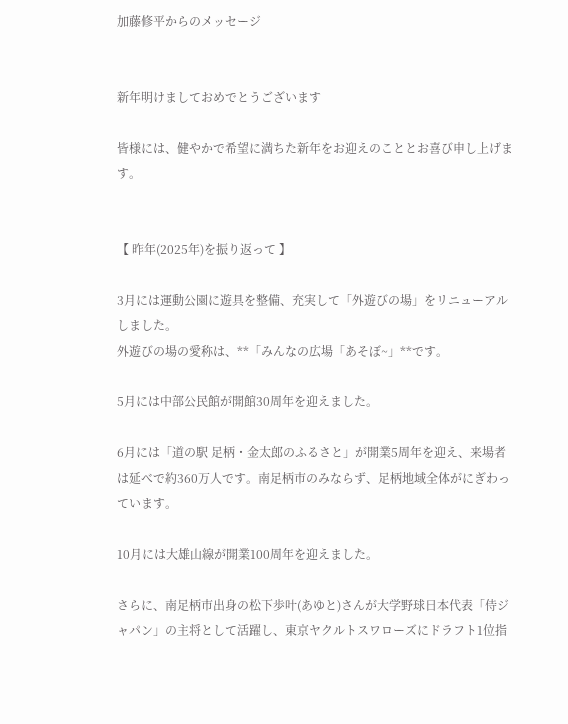加藤修平からのメッセージ


新年明けましておめでとうございます

皆様には、健やかで希望に満ちた新年をお迎えのこととお喜び申し上げます。


【 昨年(2025年)を振り返って 】

3月には運動公園に遊具を整備、充実して「外遊びの場」をリニューアルしました。
外遊びの場の愛称は、**「みんなの広場「あそぼ~」**です。

5月には中部公民館が開館30周年を迎えました。

6月には「道の駅 足柄・金太郎のふるさと」が開業5周年を迎え、来場者は延べで約360万人です。南足柄市のみならず、足柄地域全体がにぎわっています。

10月には大雄山線が開業100周年を迎えました。

さらに、南足柄市出身の松下歩叶(あゆと)さんが大学野球日本代表「侍ジャパン」の主将として活躍し、東京ヤクルトスワローズにドラフト1位指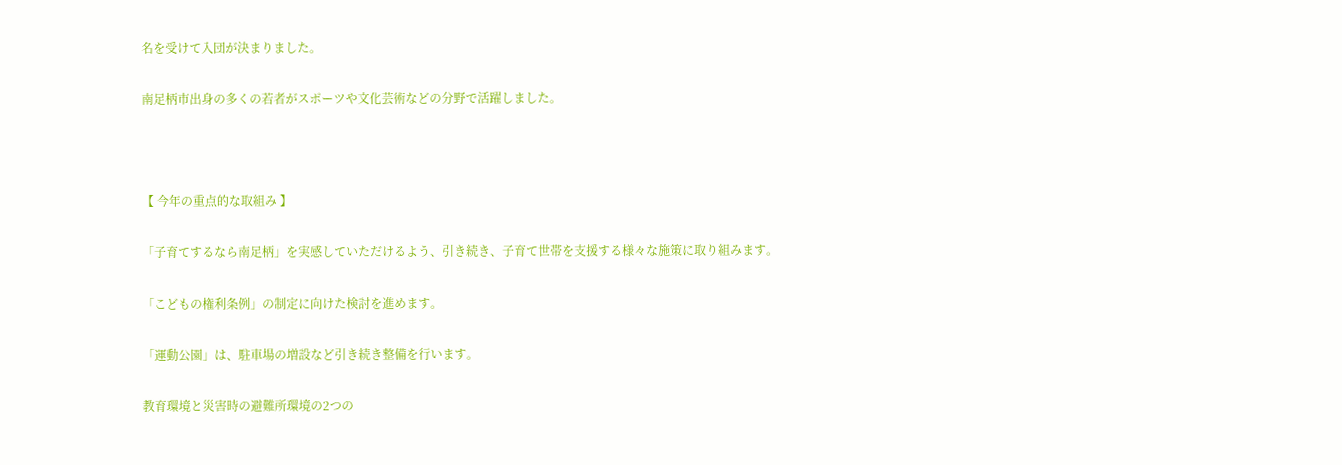名を受けて入団が決まりました。

南足柄市出身の多くの若者がスポーツや文化芸術などの分野で活躍しました。



【 今年の重点的な取組み 】

「子育てするなら南足柄」を実感していただけるよう、引き続き、子育て世帯を支援する様々な施策に取り組みます。

「こどもの権利条例」の制定に向けた検討を進めます。

「運動公園」は、駐車場の増設など引き続き整備を行います。

教育環境と災害時の避難所環境の2つの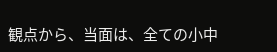観点から、当面は、全ての小中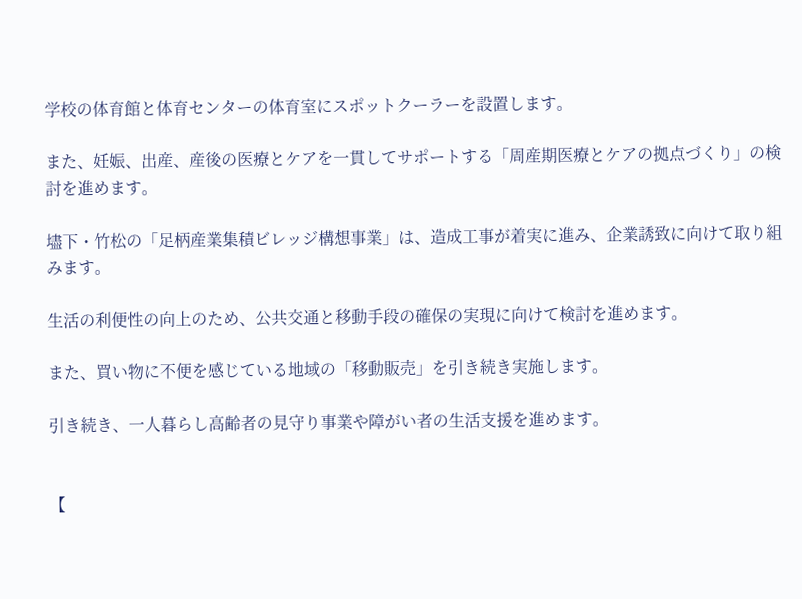学校の体育館と体育センターの体育室にスポットクーラーを設置します。

また、妊娠、出産、産後の医療とケアを一貫してサポートする「周産期医療とケアの拠点づくり」の検討を進めます。

壗下・竹松の「足柄産業集積ビレッジ構想事業」は、造成工事が着実に進み、企業誘致に向けて取り組みます。

生活の利便性の向上のため、公共交通と移動手段の確保の実現に向けて検討を進めます。

また、買い物に不便を感じている地域の「移動販売」を引き続き実施します。

引き続き、一人暮らし高齢者の見守り事業や障がい者の生活支援を進めます。


【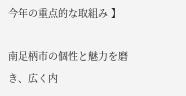今年の重点的な取組み 】

南足柄市の個性と魅力を磨き、広く内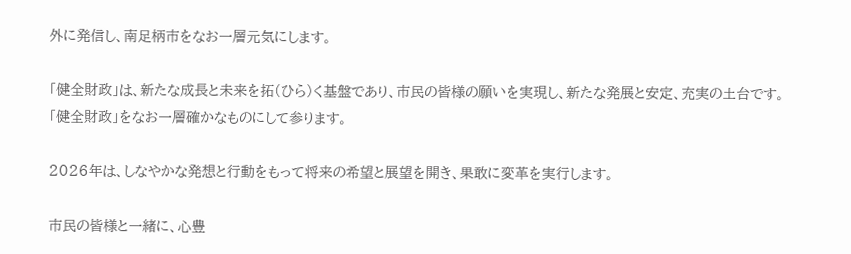外に発信し、南足柄市をなお一層元気にします。

「健全財政」は、新たな成長と未来を拓(ひら)く基盤であり、市民の皆様の願いを実現し、新たな発展と安定、充実の土台です。
「健全財政」をなお一層確かなものにして参ります。

2026年は、しなやかな発想と行動をもって将来の希望と展望を開き、果敢に変革を実行します。

市民の皆様と一緒に、心豊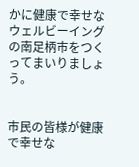かに健康で幸せなウェルビーイングの南足柄市をつくってまいりましょう。


市民の皆様が健康で幸せな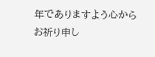年でありますよう心からお祈り申し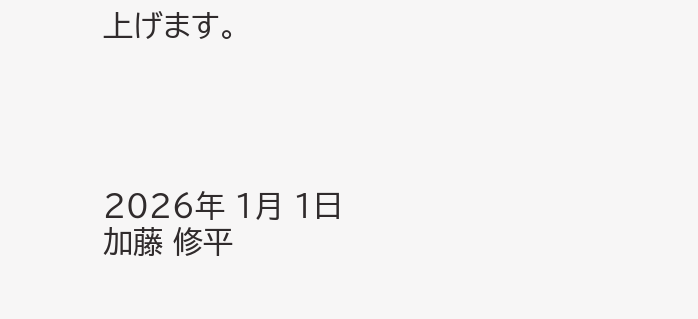上げます。




2026年 1月 1日
加藤 修平